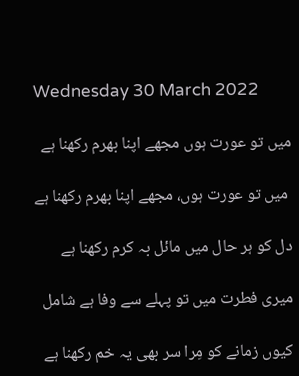Wednesday 30 March 2022

میں تو عورت ہوں مجھے اپنا بھرم رکھنا ہے

 میں تو عورت ہوں، مجھے اپنا بھرم رکھنا ہے

دل کو ہر حال میں مائل بہ کرم رکھنا ہے

میری فطرت میں تو پہلے سے وفا ہے شامل

کیوں زمانے کو مِرا سر بھی یہ خم رکھنا ہے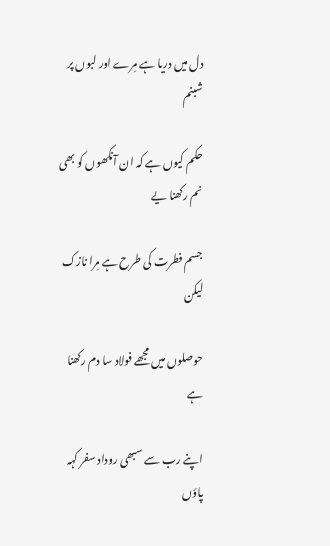دل میں دریا ہے مِرے اور لبوں پر شبنم

حکم کیوں ہے کہ ان آنکھوں کو بھی نم رکھنا یے

جسم فطرت کی طرح ہے مِرا نازک لیکن

حوصلوں میں مجھے فولاد سا دم رکھنا ہے

اپنے رب سے سبھی روداد سفر کہہ پاؤں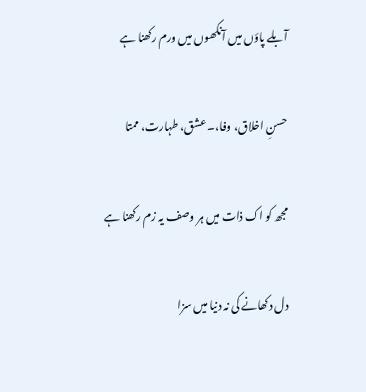آبلے پاؤں میں آنکھوں میں ورم رکھنا ہے

حسنِ اخلاق، وفا،۔ عشق، طہارت، ممتا

مجھ کو اک ذات میں ہر وصف یہ زم رکھنا ہے

دل دکھانے کی نہ دنیا میں سزا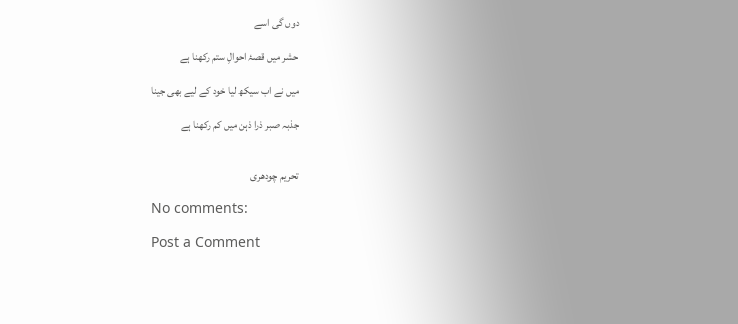دوں گی اسے

حشر میں قصۂ احوالِ ستم رکھنا ہے

میں نے اب سیکھ لیا خود کے لیے بھی جینا

جذبہ صبر ذرا ذہن میں کم رکھنا ہے


تحریم چودھری

No comments:

Post a Comment